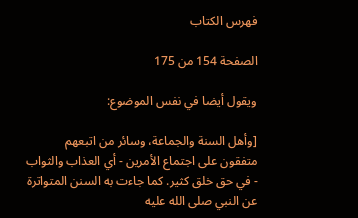فهرس الكتاب

الصفحة 154 من 175

ويقول أيضا في نفس الموضوع:

[وأهل السنة والجماعة، وسائر من اتبعهم متفقون على اجتماع الأمرين - أي العذاب والثواب - في حق خلق كثير. كما جاءت به السنن المتواترة عن النبي صلى الله عليه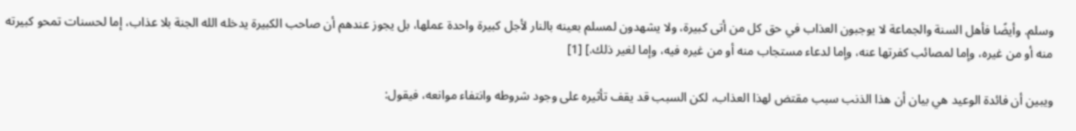وسلم. وأيضًا فأهل السنة والجماعة لا يوجبون العذاب في حق كل من أتى كبيرة، ولا يشهدون لمسلم بعينه بالنار لأجل كبيرة واحدة عملها، بل يجوز عندهم أن صاحب الكبيرة يدخله الله الجنة بلا عذاب، إما لحسنات تمحو كبيرته منه أو من غيره، وإما لمصائب كفرتها عنه، وإما لدعاء مستجاب منه أو من غيره فيه، وإما لغير ذلك.] [1]

ويبين أن فائدة الوعيد هي بيان أن هذا الذنب سبب مقتض لهذا العذاب، لكن السبب قد يقف تأثيره على وجود شروطه وانتفاء موانعه، فيقول: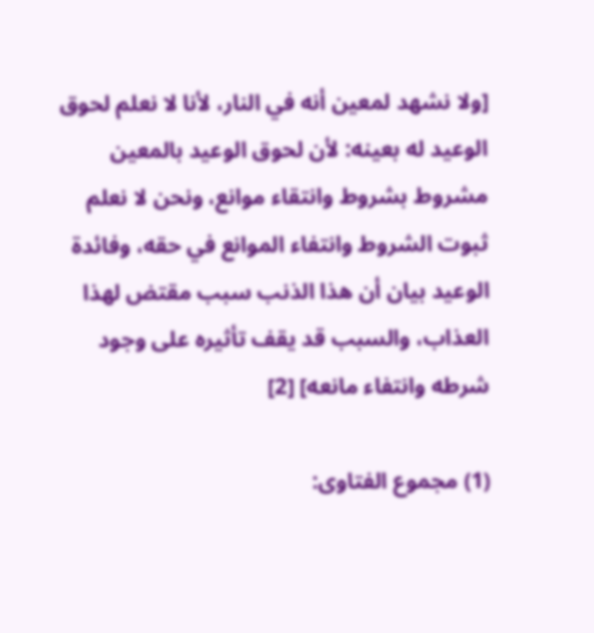[ولا نشهد لمعين أنه في النار، لأنا لا نعلم لحوق الوعيد له بعينه: لأن لحوق الوعيد بالمعين مشروط بشروط وانتقاء موانع، ونحن لا نعلم ثبوت الشروط وانتفاء الموانع في حقه، وفائدة الوعيد بيان أن هذا الذنب سبب مقتض لهذا العذاب، والسبب قد يقف تأثيره على وجود شرطه وانتفاء مانعه] [2]

(1) مجموع الفتاوى: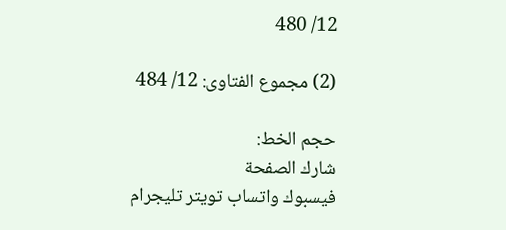12/ 480

(2) مجموع الفتاوى: 12/ 484

حجم الخط:
شارك الصفحة
فيسبوك واتساب تويتر تليجرام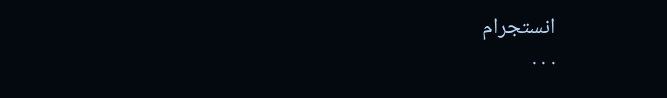انستجرام
. . .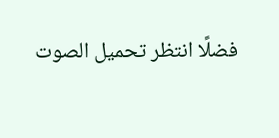فضلًا انتظر تحميل الصوت